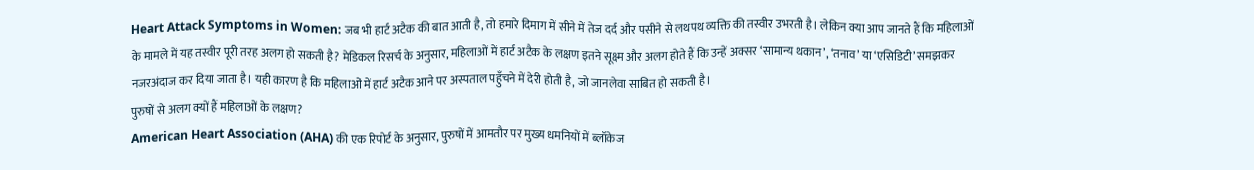Heart Attack Symptoms in Women: जब भी हार्ट अटैक की बात आती है, तो हमारे दिमाग में सीने में तेज दर्द और पसीने से लथपथ व्यक्ति की तस्वीर उभरती है। लेकिन क्या आप जानते हैं कि महिलाओं के मामले में यह तस्वीर पूरी तरह अलग हो सकती है? मेडिकल रिसर्च के अनुसार, महिलाओं में हार्ट अटैक के लक्षण इतने सूक्ष्म और अलग होते हैं कि उन्हें अक्सर ‘सामान्य थकान’, ‘तनाव’ या ‘एसिडिटी’ समझकर नजरअंदाज कर दिया जाता है। यही कारण है कि महिलाओं में हार्ट अटैक आने पर अस्पताल पहुँचने में देरी होती है, जो जानलेवा साबित हो सकती है।
पुरुषों से अलग क्यों हैं महिलाओं के लक्षण?
American Heart Association (AHA) की एक रिपोर्ट के अनुसार, पुरुषों में आमतौर पर मुख्य धमनियों में ब्लॉकेज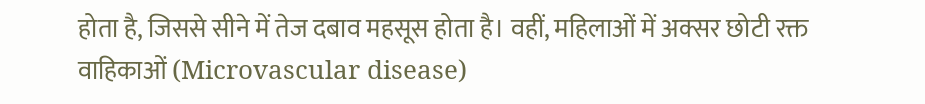होता है, जिससे सीने में तेज दबाव महसूस होता है। वहीं, महिलाओं में अक्सर छोटी रक्त वाहिकाओं (Microvascular disease)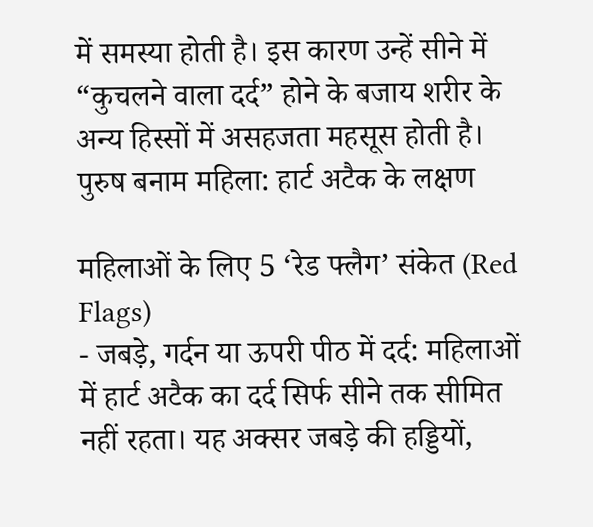में समस्या होती है। इस कारण उन्हें सीने में “कुचलने वाला दर्द” होने के बजाय शरीर के अन्य हिस्सों में असहजता महसूस होती है।
पुरुष बनाम महिला: हार्ट अटैक के लक्षण

महिलाओं के लिए 5 ‘रेड फ्लैग’ संकेत (Red Flags)
- जबड़े, गर्दन या ऊपरी पीठ में दर्द: महिलाओं में हार्ट अटैक का दर्द सिर्फ सीने तक सीमित नहीं रहता। यह अक्सर जबड़े की हड्डियों,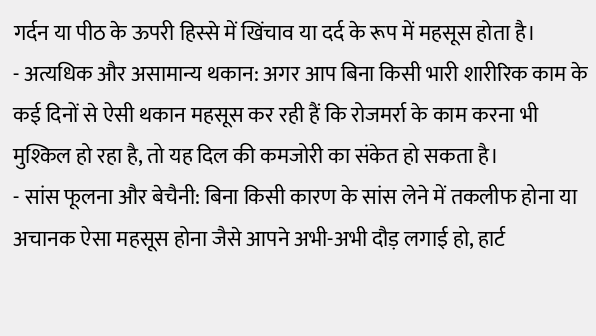गर्दन या पीठ के ऊपरी हिस्से में खिंचाव या दर्द के रूप में महसूस होता है।
- अत्यधिक और असामान्य थकान: अगर आप बिना किसी भारी शारीरिक काम के कई दिनों से ऐसी थकान महसूस कर रही हैं कि रोजमर्रा के काम करना भी मुश्किल हो रहा है, तो यह दिल की कमजोरी का संकेत हो सकता है।
- सांस फूलना और बेचैनी: बिना किसी कारण के सांस लेने में तकलीफ होना या अचानक ऐसा महसूस होना जैसे आपने अभी-अभी दौड़ लगाई हो, हार्ट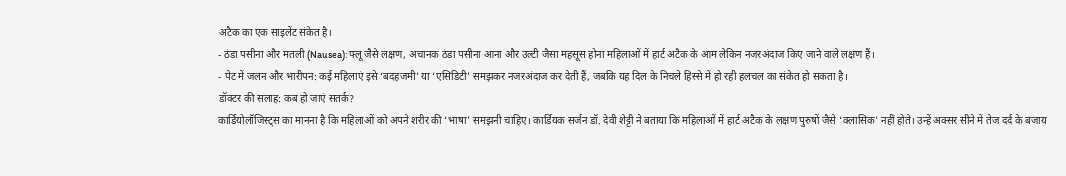अटैक का एक साइलेंट संकेत है।
- ठंडा पसीना और मतली (Nausea): फ्लू जैसे लक्षण, अचानक ठंडा पसीना आना और उल्टी जैसा महसूस होना महिलाओं में हार्ट अटैक के आम लेकिन नजरअंदाज किए जाने वाले लक्षण हैं।
- पेट में जलन और भारीपन: कई महिलाएं इसे ‘बदहजमी’ या ‘एसिडिटी’ समझकर नजरअंदाज कर देती हैं, जबकि यह दिल के निचले हिस्से में हो रही हलचल का संकेत हो सकता है।
डॉक्टर की सलाह: कब हो जाएं सतर्क?
कार्डियोलॉजिस्ट्स का मानना है कि महिलाओं को अपने शरीर की ‘भाषा’ समझनी चाहिए। कार्डियक सर्जन डॉ. देवी शेट्टी ने बताया कि महिलाओं में हार्ट अटैक के लक्षण पुरुषों जैसे ‘क्लासिक’ नहीं होते। उन्हें अक्सर सीने में तेज दर्द के बजाय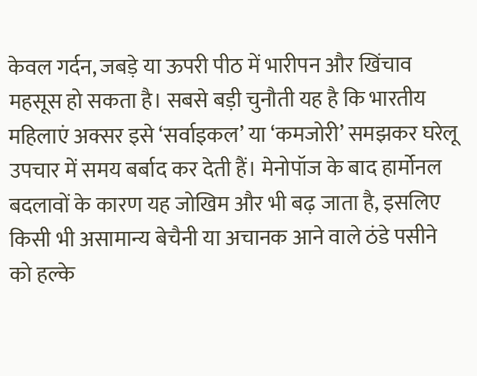केवल गर्दन, जबड़े या ऊपरी पीठ में भारीपन और खिंचाव महसूस हो सकता है। सबसे बड़ी चुनौती यह है कि भारतीय महिलाएं अक्सर इसे ‘सर्वाइकल’ या ‘कमजोरी’ समझकर घरेलू उपचार में समय बर्बाद कर देती हैं। मेनोपॉज के बाद हार्मोनल बदलावों के कारण यह जोखिम और भी बढ़ जाता है, इसलिए किसी भी असामान्य बेचैनी या अचानक आने वाले ठंडे पसीने को हल्के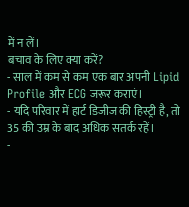में न लें।
बचाव के लिए क्या करें?
- साल में कम से कम एक बार अपनी Lipid Profile और ECG जरूर कराएं।
- यदि परिवार में हार्ट डिजीज की हिस्ट्री है, तो 35 की उम्र के बाद अधिक सतर्क रहें।
-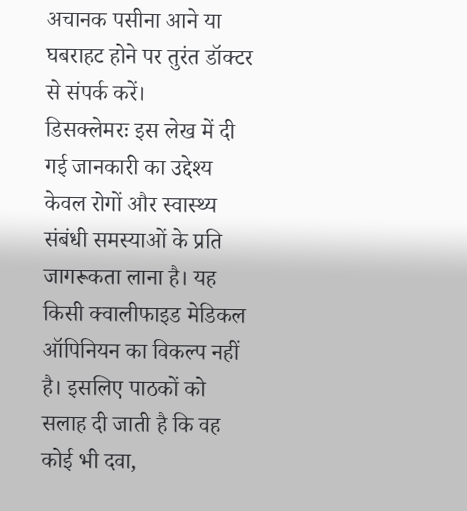अचानक पसीना आने या घबराहट होने पर तुरंत डॉक्टर से संपर्क करें।
डिसक्लेमरः इस लेख में दी गई जानकारी का उद्देश्य केवल रोगों और स्वास्थ्य संबंधी समस्याओं के प्रति जागरूकता लाना है। यह किसी क्वालीफाइड मेडिकल ऑपिनियन का विकल्प नहीं है। इसलिए पाठकों को सलाह दी जाती है कि वह कोई भी दवा,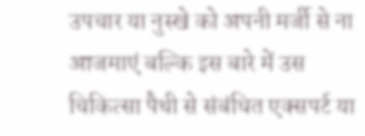उपचार या नुस्खे को अपनी मर्जी से ना आजमाएं बल्कि इस बारे में उस चिकित्सा पैथी से संबंधित एक्सपर्ट या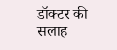डॉक्टर की सलाह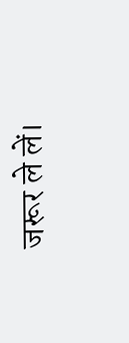जरूर ले लें।